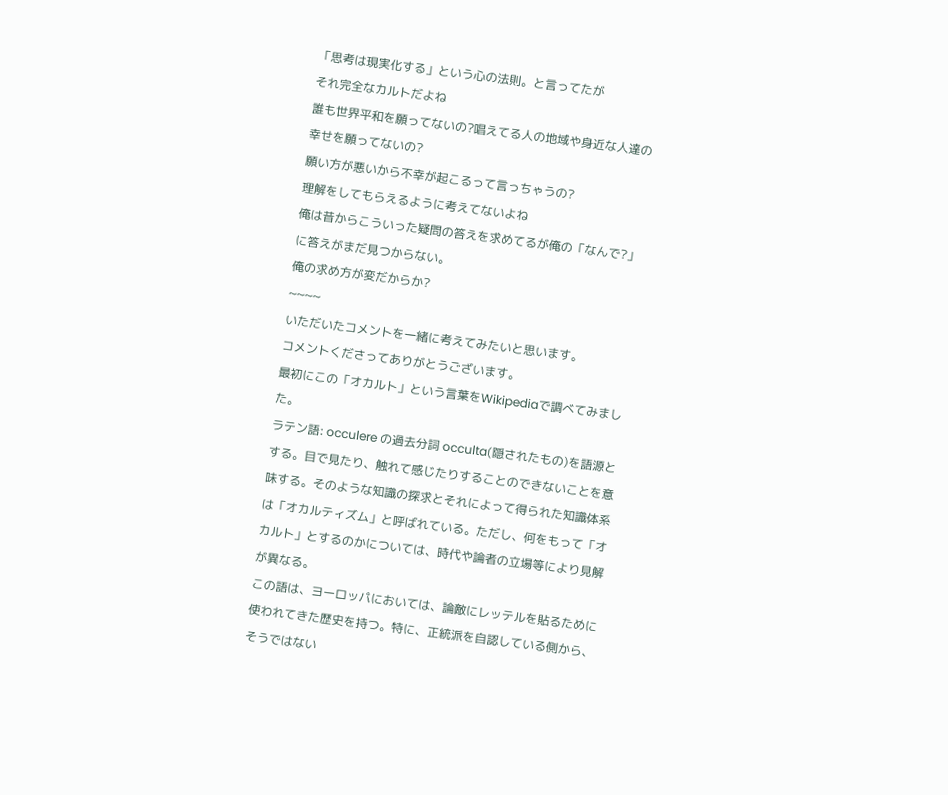「思考は現実化する」という心の法則。と言ってたが
それ完全なカルトだよね
誰も世界平和を願ってないの?唱えてる人の地域や身近な人達の幸せを願ってないの?
願い方が悪いから不幸が起こるって言っちゃうの?
理解をしてもらえるように考えてないよね
俺は昔からこういった疑問の答えを求めてるが俺の「なんで?」に答えがまだ見つからない。
俺の求め方が変だからか?
~~~~
いただいたコメントを一緒に考えてみたいと思います。
コメントくださってありがとうございます。
最初にこの「オカルト」という言葉をWikipediaで調べてみました。
ラテン語: occulere の過去分詞 occulta(隠されたもの)を語源とする。目で見たり、触れて感じたりすることのできないことを意味する。そのような知識の探求とそれによって得られた知識体系は「オカルティズム」と呼ばれている。ただし、何をもって「オカルト」とするのかについては、時代や論者の立場等により見解が異なる。
この語は、ヨーロッパにおいては、論敵にレッテルを貼るために使われてきた歴史を持つ。特に、正統派を自認している側から、そうではない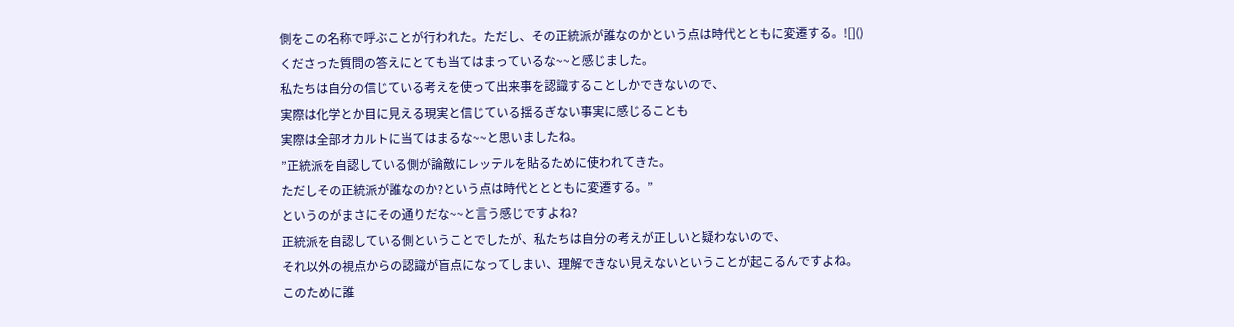側をこの名称で呼ぶことが行われた。ただし、その正統派が誰なのかという点は時代とともに変遷する。![]()
くださった質問の答えにとても当てはまっているな~~と感じました。
私たちは自分の信じている考えを使って出来事を認識することしかできないので、
実際は化学とか目に見える現実と信じている揺るぎない事実に感じることも
実際は全部オカルトに当てはまるな~~と思いましたね。
”正統派を自認している側が論敵にレッテルを貼るために使われてきた。
ただしその正統派が誰なのか?という点は時代ととともに変遷する。”
というのがまさにその通りだな~~と言う感じですよね?
正統派を自認している側ということでしたが、私たちは自分の考えが正しいと疑わないので、
それ以外の視点からの認識が盲点になってしまい、理解できない見えないということが起こるんですよね。
このために誰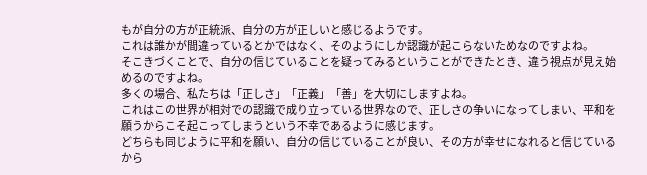もが自分の方が正統派、自分の方が正しいと感じるようです。
これは誰かが間違っているとかではなく、そのようにしか認識が起こらないためなのですよね。
そこきづくことで、自分の信じていることを疑ってみるということができたとき、違う視点が見え始めるのですよね。
多くの場合、私たちは「正しさ」「正義」「善」を大切にしますよね。
これはこの世界が相対での認識で成り立っている世界なので、正しさの争いになってしまい、平和を願うからこそ起こってしまうという不幸であるように感じます。
どちらも同じように平和を願い、自分の信じていることが良い、その方が幸せになれると信じているから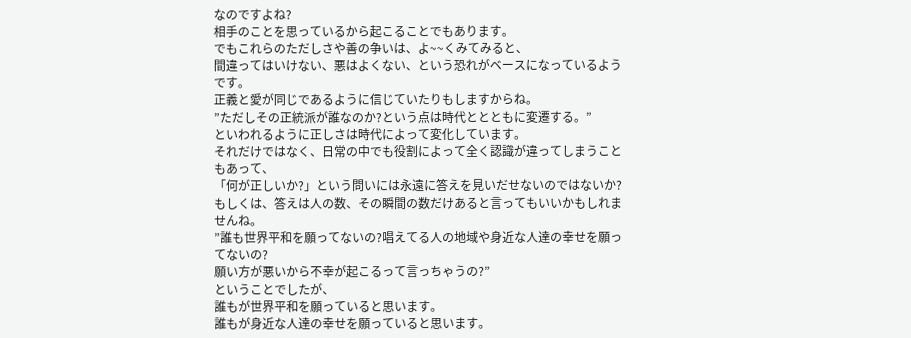なのですよね?
相手のことを思っているから起こることでもあります。
でもこれらのただしさや善の争いは、よ~~くみてみると、
間違ってはいけない、悪はよくない、という恐れがベースになっているようです。
正義と愛が同じであるように信じていたりもしますからね。
”ただしその正統派が誰なのか?という点は時代ととともに変遷する。”
といわれるように正しさは時代によって変化しています。
それだけではなく、日常の中でも役割によって全く認識が違ってしまうこともあって、
「何が正しいか?」という問いには永遠に答えを見いだせないのではないか?
もしくは、答えは人の数、その瞬間の数だけあると言ってもいいかもしれませんね。
”誰も世界平和を願ってないの?唱えてる人の地域や身近な人達の幸せを願ってないの?
願い方が悪いから不幸が起こるって言っちゃうの?”
ということでしたが、
誰もが世界平和を願っていると思います。
誰もが身近な人達の幸せを願っていると思います。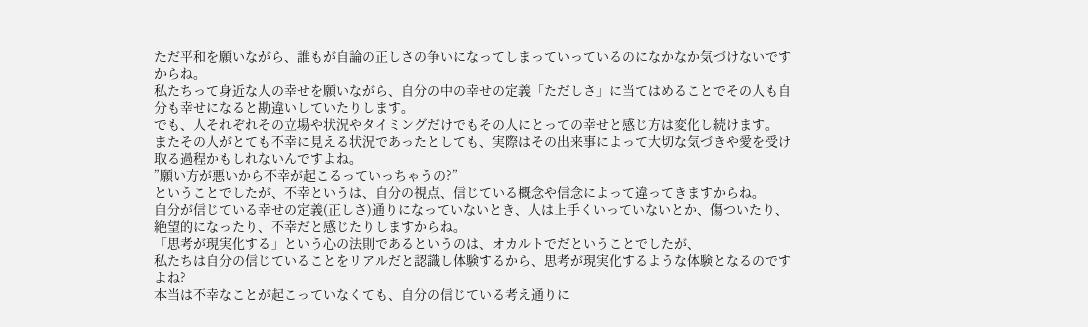ただ平和を願いながら、誰もが自論の正しさの争いになってしまっていっているのになかなか気づけないですからね。
私たちって身近な人の幸せを願いながら、自分の中の幸せの定義「ただしさ」に当てはめることでその人も自分も幸せになると勘違いしていたりします。
でも、人それぞれその立場や状況やタイミングだけでもその人にとっての幸せと感じ方は変化し続けます。
またその人がとても不幸に見える状況であったとしても、実際はその出来事によって大切な気づきや愛を受け取る過程かもしれないんですよね。
”願い方が悪いから不幸が起こるっていっちゃうの?”
ということでしたが、不幸というは、自分の視点、信じている概念や信念によって違ってきますからね。
自分が信じている幸せの定義(正しさ)通りになっていないとき、人は上手くいっていないとか、傷ついたり、絶望的になったり、不幸だと感じたりしますからね。
「思考が現実化する」という心の法則であるというのは、オカルトでだということでしたが、
私たちは自分の信じていることをリアルだと認識し体験するから、思考が現実化するような体験となるのですよね?
本当は不幸なことが起こっていなくても、自分の信じている考え通りに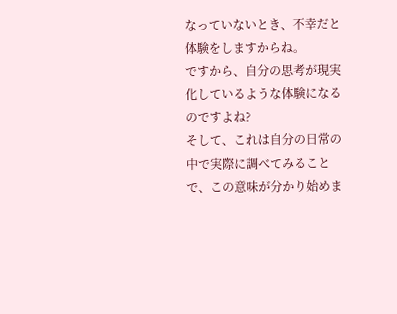なっていないとき、不幸だと体験をしますからね。
ですから、自分の思考が現実化しているような体験になるのですよね?
そして、これは自分の日常の中で実際に調べてみることで、この意味が分かり始めま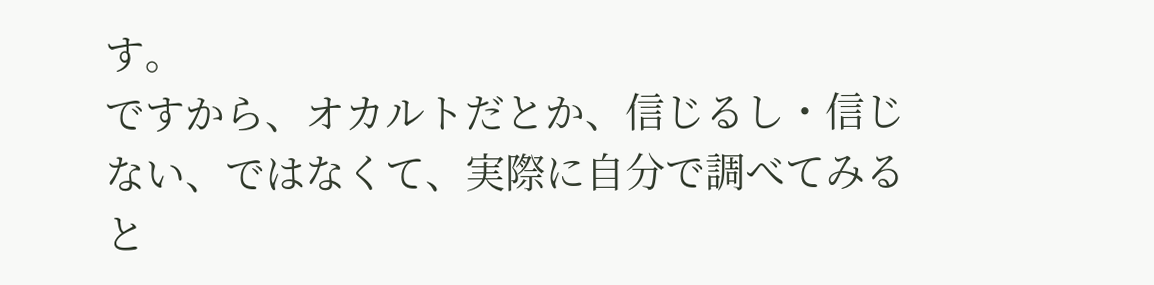す。
ですから、オカルトだとか、信じるし・信じない、ではなくて、実際に自分で調べてみると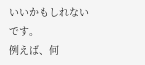いいかもしれないです。
例えば、何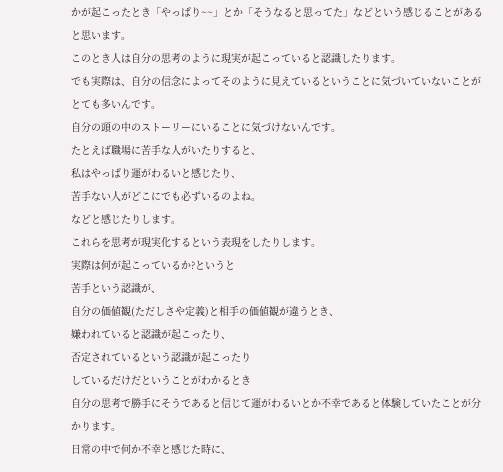かが起こったとき「やっぱり~~」とか「そうなると思ってた」などという感じることがあると思います。
このとき人は自分の思考のように現実が起こっていると認識したります。
でも実際は、自分の信念によってそのように見えているということに気づいていないことがとても多いんです。
自分の頭の中のストーリーにいることに気づけないんです。
たとえば職場に苦手な人がいたりすると、
私はやっぱり運がわるいと感じたり、
苦手ない人がどこにでも必ずいるのよね。
などと感じたりします。
これらを思考が現実化するという表現をしたりします。
実際は何が起こっているか?というと
苦手という認識が、
自分の価値観(ただしさや定義)と相手の価値観が違うとき、
嫌われていると認識が起こったり、
否定されているという認識が起こったり
しているだけだということがわかるとき
自分の思考で勝手にそうであると信じて運がわるいとか不幸であると体験していたことが分かります。
日常の中で何か不幸と感じた時に、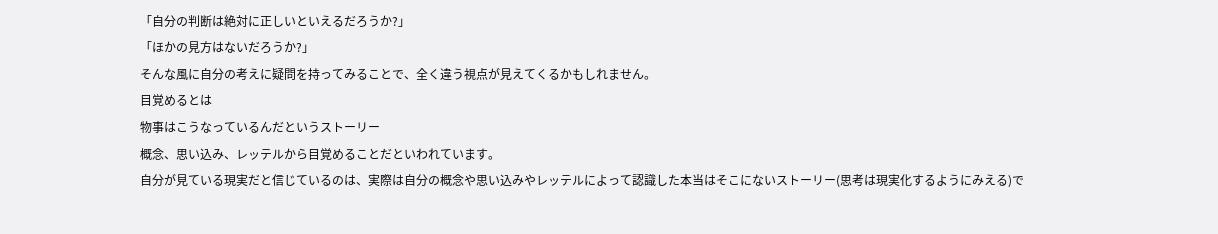「自分の判断は絶対に正しいといえるだろうか?」
「ほかの見方はないだろうか?」
そんな風に自分の考えに疑問を持ってみることで、全く違う視点が見えてくるかもしれません。
目覚めるとは
物事はこうなっているんだというストーリー
概念、思い込み、レッテルから目覚めることだといわれています。
自分が見ている現実だと信じているのは、実際は自分の概念や思い込みやレッテルによって認識した本当はそこにないストーリー(思考は現実化するようにみえる)で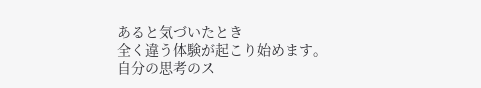あると気づいたとき
全く違う体験が起こり始めます。
自分の思考のス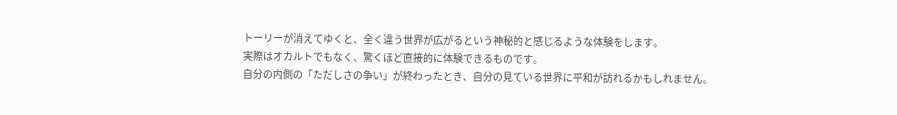トーリーが消えてゆくと、全く違う世界が広がるという神秘的と感じるような体験をします。
実際はオカルトでもなく、驚くほど直接的に体験できるものです。
自分の内側の「ただしさの争い」が終わったとき、自分の見ている世界に平和が訪れるかもしれません。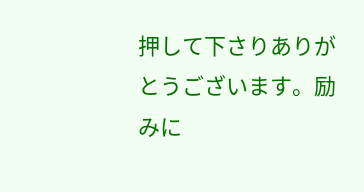押して下さりありがとうございます。励みに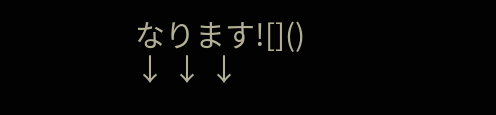なります![]()
↓ ↓ ↓